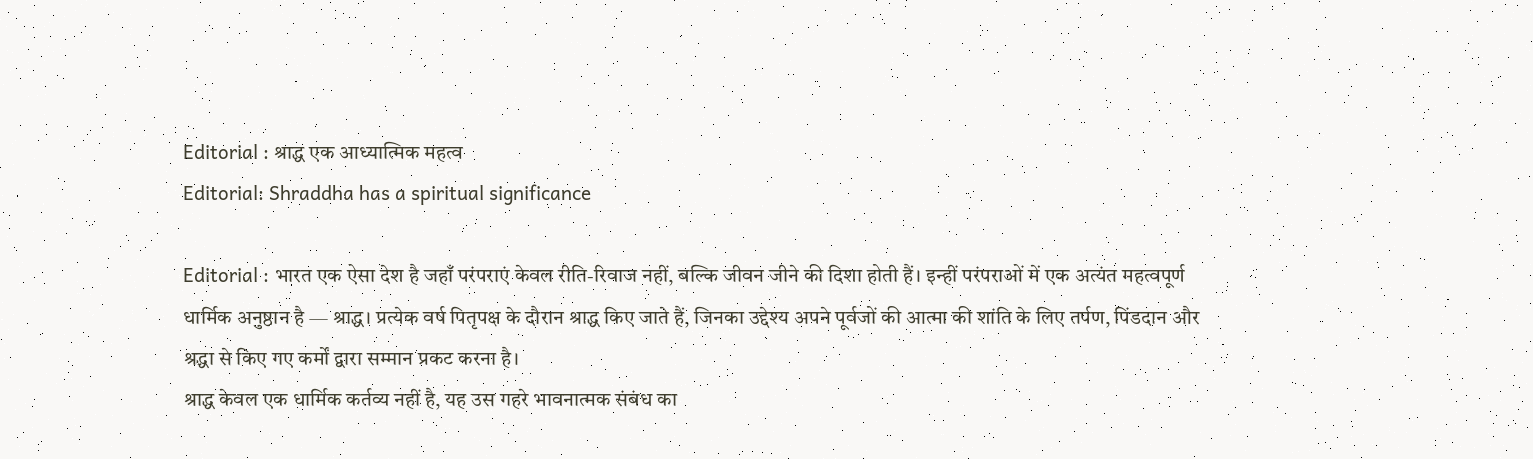Editorial : श्राद्ध एक आध्यात्मिक महत्व
Editorial: Shraddha has a spiritual significance

Editorial : भारत एक ऐसा देश है जहाँ परंपराएं केवल रीति-रिवाज नहीं, बल्कि जीवन जीने की दिशा होती हैं। इन्हीं परंपराओं में एक अत्यंत महत्वपूर्ण धार्मिक अनुष्ठान है — श्राद्ध। प्रत्येक वर्ष पितृपक्ष के दौरान श्राद्ध किए जाते हैं, जिनका उद्देश्य अपने पूर्वजों की आत्मा की शांति के लिए तर्पण, पिंडदान और श्रद्धा से किए गए कर्मों द्वारा सम्मान प्रकट करना है।
श्राद्ध केवल एक धार्मिक कर्तव्य नहीं है, यह उस गहरे भावनात्मक संबंध का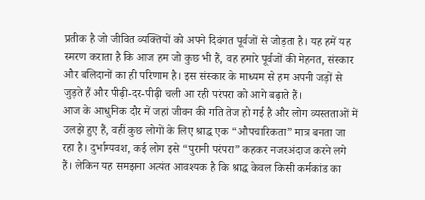प्रतीक है जो जीवित व्यक्तियों को अपने दिवंगत पूर्वजों से जोड़ता है। यह हमें यह स्मरण कराता है कि आज हम जो कुछ भी हैं, वह हमारे पूर्वजों की मेहनत, संस्कार और बलिदानों का ही परिणाम है। इस संस्कार के माध्यम से हम अपनी जड़ों से जुड़ते हैं और पीढ़ी-दर-पीढ़ी चली आ रही परंपरा को आगे बढ़ाते हैं।
आज के आधुनिक दौर में जहां जीवन की गति तेज हो गई है और लोग व्यस्तताओं में उलझे हुए हैं, वहीं कुछ लोगों के लिए श्राद्ध एक “औपचारिकता” मात्र बनता जा रहा है। दुर्भाग्यवश, कई लोग इसे “पुरानी परंपरा” कहकर नजरअंदाज करने लगे हैं। लेकिन यह समझना अत्यंत आवश्यक है कि श्राद्ध केवल किसी कर्मकांड का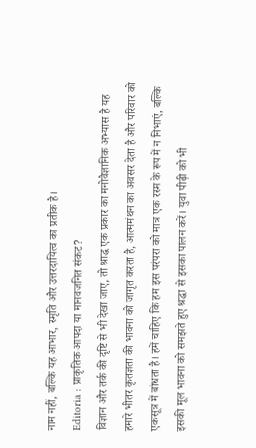नाम नहीं, बल्कि यह आभार, स्मृति और उत्तरदायित्व का प्रतीक है।
Editoria : प्राकृतिक आपदा या मानवजनित संकट?
विज्ञान और तर्क की दृष्टि से भी देखा जाए, तो श्राद्ध एक प्रकार का मनोवैज्ञानिक अभ्यास है यह हमारे भीतर कृतज्ञता की भावना को जागृत करता है, आत्ममंथन का अवसर देता है और परिवार को एकसूत्र में बांधता है। हमें चाहिए कि हम इस परंपरा को मात्र एक रस्म के रूप में न निभाएं, बल्कि इसकी मूल भावना को समझते हुए श्रद्धा से इसका पालन करें। युवा पीढ़ी को भी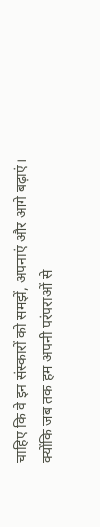चाहिए कि वे इन संस्कारों को समझें, अपनाएं और आगे बढ़ाएं। क्योंकि जब तक हम अपनी परंपराओं से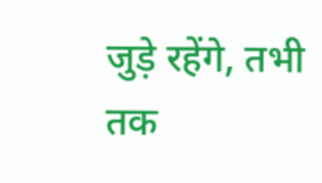जुड़े रहेंगे, तभी तक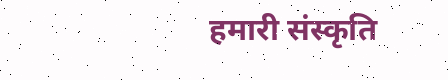हमारी संस्कृति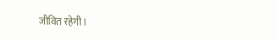जीवित रहेगी।